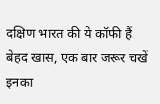दक्षिण भारत की ये कॉफी हैं बेहद खास, एक बार जरूर चखें इनका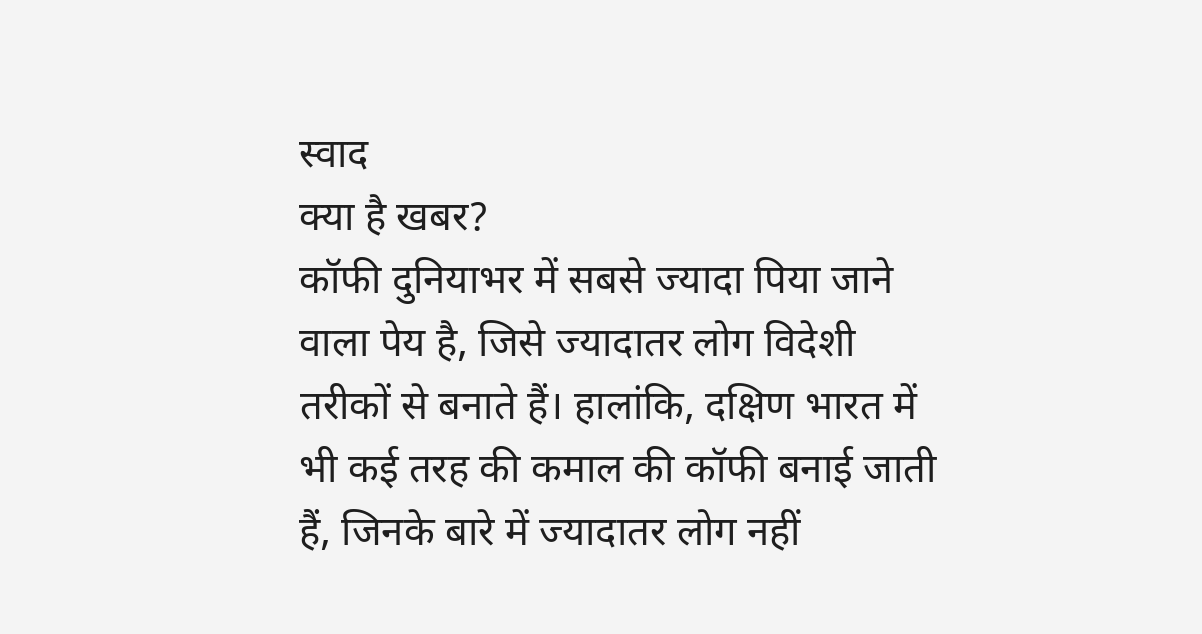स्वाद
क्या है खबर?
कॉफी दुनियाभर में सबसे ज्यादा पिया जाने वाला पेय है, जिसे ज्यादातर लोग विदेशी तरीकों से बनाते हैं। हालांकि, दक्षिण भारत में भी कई तरह की कमाल की कॉफी बनाई जाती हैं, जिनके बारे में ज्यादातर लोग नहीं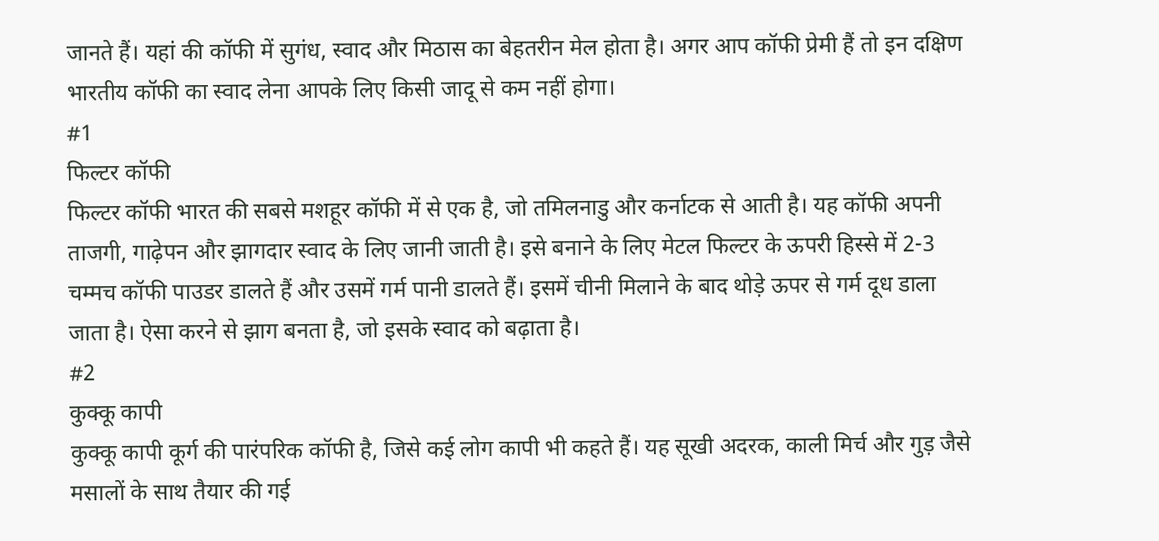जानते हैं। यहां की कॉफी में सुगंध, स्वाद और मिठास का बेहतरीन मेल होता है। अगर आप कॉफी प्रेमी हैं तो इन दक्षिण भारतीय कॉफी का स्वाद लेना आपके लिए किसी जादू से कम नहीं होगा।
#1
फिल्टर कॉफी
फिल्टर कॉफी भारत की सबसे मशहूर कॉफी में से एक है, जो तमिलनाडु और कर्नाटक से आती है। यह कॉफी अपनी ताजगी, गाढ़ेपन और झागदार स्वाद के लिए जानी जाती है। इसे बनाने के लिए मेटल फिल्टर के ऊपरी हिस्से में 2-3 चम्मच कॉफी पाउडर डालते हैं और उसमें गर्म पानी डालते हैं। इसमें चीनी मिलाने के बाद थोड़े ऊपर से गर्म दूध डाला जाता है। ऐसा करने से झाग बनता है, जो इसके स्वाद को बढ़ाता है।
#2
कुक्कू कापी
कुक्कू कापी कूर्ग की पारंपरिक कॉफी है, जिसे कई लोग कापी भी कहते हैं। यह सूखी अदरक, काली मिर्च और गुड़ जैसे मसालों के साथ तैयार की गई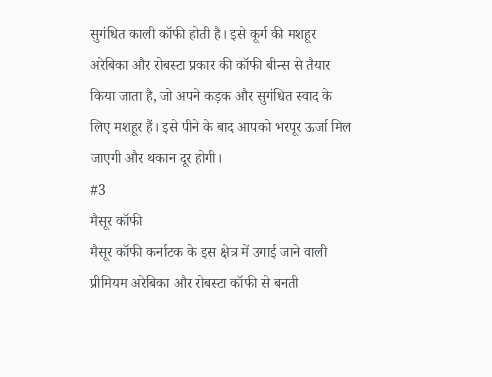सुगंधित काली कॉफी होती है। इसे कूर्ग की मशहूर अरेबिका और रोबस्टा प्रकार की कॉफी बीन्स से तैयार किया जाता है, जो अपने कड़क और सुगंधित स्वाद के लिए मशहूर हैं। इसे पीने के बाद आपको भरपूर ऊर्जा मिल जाएगी और थकान दूर होगी।
#3
मैसूर कॉफी
मैसूर कॉफी कर्नाटक के इस क्षेत्र में उगाई जाने वाली प्रीमियम अरेबिका और रोबस्टा कॉफी से बनती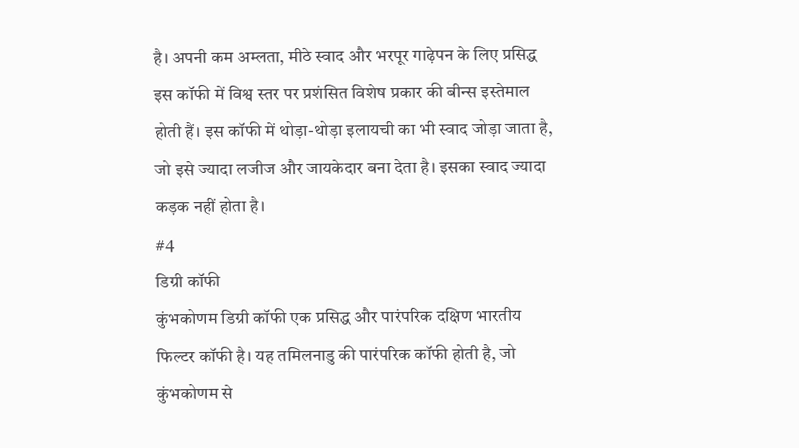है। अपनी कम अम्लता, मीठे स्वाद और भरपूर गाढ़ेपन के लिए प्रसिद्ध इस कॉफी में विश्व स्तर पर प्रशंसित विशेष प्रकार की बीन्स इस्तेमाल होती हैं। इस कॉफी में थोड़ा-थोड़ा इलायची का भी स्वाद जोड़ा जाता है, जो इसे ज्यादा लजीज और जायकेदार बना देता है। इसका स्वाद ज्यादा कड़क नहीं होता है।
#4
डिग्री कॉफी
कुंभकोणम डिग्री कॉफी एक प्रसिद्ध और पारंपरिक दक्षिण भारतीय फिल्टर कॉफी है। यह तमिलनाडु की पारंपरिक कॉफी होती है, जो कुंभकोणम से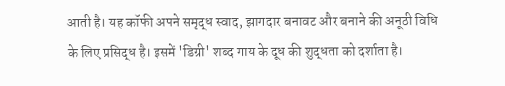आती है। यह कॉफी अपने समृद्ध स्वाद, झागदार बनावट और बनाने की अनूठी विधि के लिए प्रसिद्ध है। इसमें 'डिग्री' शब्द गाय के दूध की शुद्धता को दर्शाता है।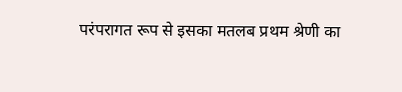परंपरागत रूप से इसका मतलब प्रथम श्रेणी का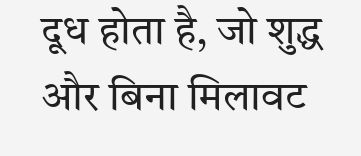दूध होता है, जो शुद्ध और बिना मिलावट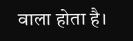वाला होता है।